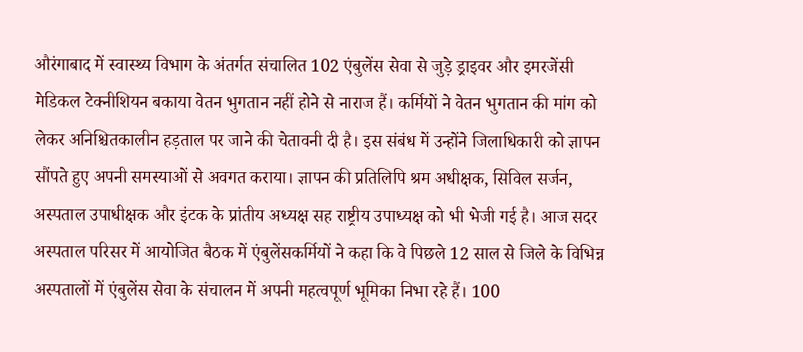औरंगाबाद में स्वास्थ्य विभाग के अंतर्गत संचालित 102 एंबुलेंस सेवा से जुड़े ड्राइवर और इमरजेंसी मेडिकल टेक्नीशियन बकाया वेतन भुगतान नहीं होने से नाराज हैं। कर्मियों ने वेतन भुगतान की मांग को लेकर अनिश्चितकालीन हड़ताल पर जाने की चेतावनी दी है। इस संबंध में उन्होंने जिलाधिकारी को ज्ञापन सौंपते हुए अपनी समस्याओं से अवगत कराया। ज्ञापन की प्रतिलिपि श्रम अधीक्षक, सिविल सर्जन, अस्पताल उपाधीक्षक और इंटक के प्रांतीय अध्यक्ष सह राष्ट्रीय उपाध्यक्ष को भी भेजी गई है। आज सदर अस्पताल परिसर में आयोजित बैठक में एंबुलेंसकर्मियों ने कहा कि वे पिछले 12 साल से जिले के विभिन्न अस्पतालों में एंबुलेंस सेवा के संचालन में अपनी महत्वपूर्ण भूमिका निभा रहे हैं। 100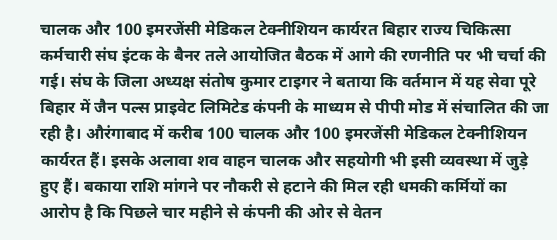चालक और 100 इमरजेंसी मेडिकल टेक्नीशियन कार्यरत बिहार राज्य चिकित्सा कर्मचारी संघ इंटक के बैनर तले आयोजित बैठक में आगे की रणनीति पर भी चर्चा की गई। संघ के जिला अध्यक्ष संतोष कुमार टाइगर ने बताया कि वर्तमान में यह सेवा पूरे बिहार में जैन पल्स प्राइवेट लिमिटेड कंपनी के माध्यम से पीपी मोड में संचालित की जा रही है। औरंगाबाद में करीब 100 चालक और 100 इमरजेंसी मेडिकल टेक्नीशियन कार्यरत हैं। इसके अलावा शव वाहन चालक और सहयोगी भी इसी व्यवस्था में जुड़े हुए हैं। बकाया राशि मांगने पर नौकरी से हटाने की मिल रही धमकी कर्मियों का आरोप है कि पिछले चार महीने से कंपनी की ओर से वेतन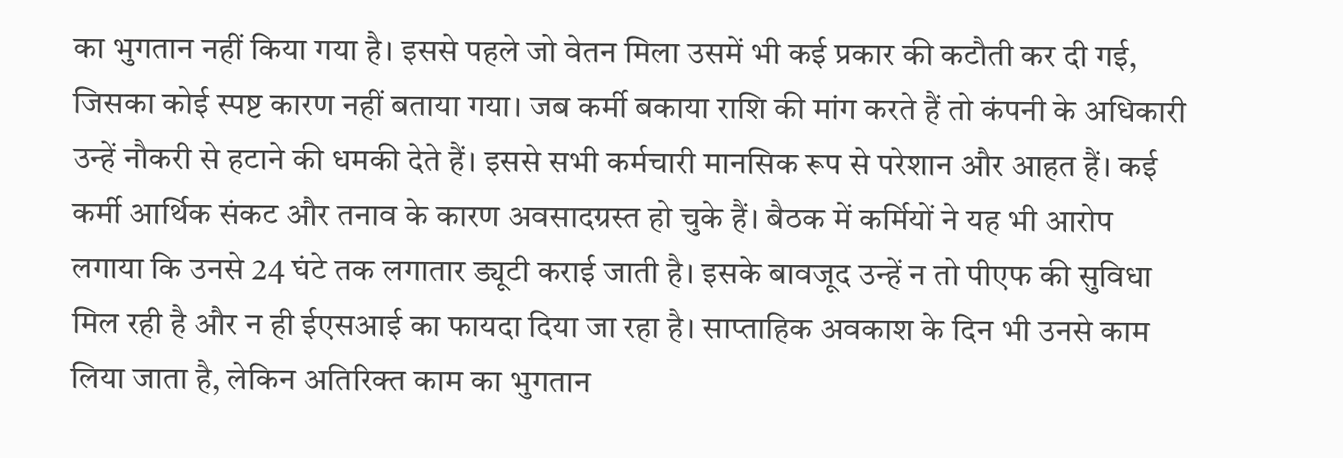का भुगतान नहीं किया गया है। इससे पहले जो वेतन मिला उसमें भी कई प्रकार की कटौती कर दी गई, जिसका कोई स्पष्ट कारण नहीं बताया गया। जब कर्मी बकाया राशि की मांग करते हैं तो कंपनी के अधिकारी उन्हें नौकरी से हटाने की धमकी देते हैं। इससे सभी कर्मचारी मानसिक रूप से परेशान और आहत हैं। कई कर्मी आर्थिक संकट और तनाव के कारण अवसादग्रस्त हो चुके हैं। बैठक में कर्मियों ने यह भी आरोप लगाया कि उनसे 24 घंटे तक लगातार ड्यूटी कराई जाती है। इसके बावजूद उन्हें न तो पीएफ की सुविधा मिल रही है और न ही ईएसआई का फायदा दिया जा रहा है। साप्ताहिक अवकाश के दिन भी उनसे काम लिया जाता है, लेकिन अतिरिक्त काम का भुगतान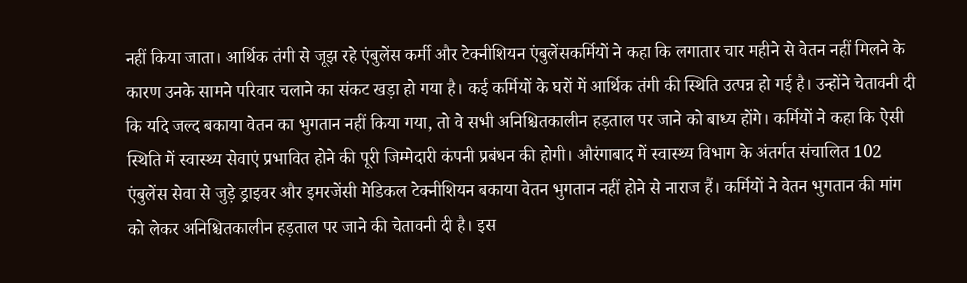नहीं किया जाता। आर्थिक तंगी से जूझ रहे एंबुलेंस कर्मी और टेक्नीशियन एंबुलेंसकर्मियों ने कहा कि लगातार चार महीने से वेतन नहीं मिलने के कारण उनके सामने परिवार चलाने का संकट खड़ा हो गया है। कई कर्मियों के घरों में आर्थिक तंगी की स्थिति उत्पन्न हो गई है। उन्होंने चेतावनी दी कि यदि जल्द बकाया वेतन का भुगतान नहीं किया गया, तो वे सभी अनिश्चितकालीन हड़ताल पर जाने को बाध्य होंगे। कर्मियों ने कहा कि ऐसी स्थिति में स्वास्थ्य सेवाएं प्रभावित होने की पूरी जिम्मेदारी कंपनी प्रबंधन की होगी। औरंगाबाद में स्वास्थ्य विभाग के अंतर्गत संचालित 102 एंबुलेंस सेवा से जुड़े ड्राइवर और इमरजेंसी मेडिकल टेक्नीशियन बकाया वेतन भुगतान नहीं होने से नाराज हैं। कर्मियों ने वेतन भुगतान की मांग को लेकर अनिश्चितकालीन हड़ताल पर जाने की चेतावनी दी है। इस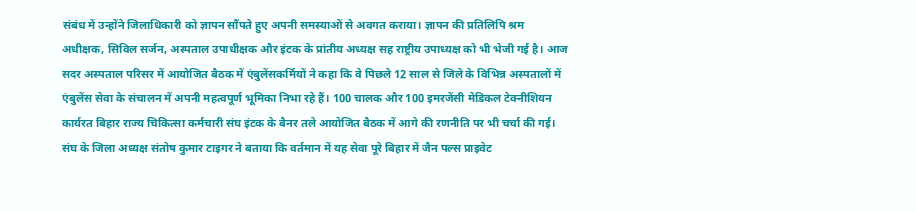संबंध में उन्होंने जिलाधिकारी को ज्ञापन सौंपते हुए अपनी समस्याओं से अवगत कराया। ज्ञापन की प्रतिलिपि श्रम अधीक्षक, सिविल सर्जन, अस्पताल उपाधीक्षक और इंटक के प्रांतीय अध्यक्ष सह राष्ट्रीय उपाध्यक्ष को भी भेजी गई है। आज सदर अस्पताल परिसर में आयोजित बैठक में एंबुलेंसकर्मियों ने कहा कि वे पिछले 12 साल से जिले के विभिन्न अस्पतालों में एंबुलेंस सेवा के संचालन में अपनी महत्वपूर्ण भूमिका निभा रहे हैं। 100 चालक और 100 इमरजेंसी मेडिकल टेक्नीशियन कार्यरत बिहार राज्य चिकित्सा कर्मचारी संघ इंटक के बैनर तले आयोजित बैठक में आगे की रणनीति पर भी चर्चा की गई। संघ के जिला अध्यक्ष संतोष कुमार टाइगर ने बताया कि वर्तमान में यह सेवा पूरे बिहार में जैन पल्स प्राइवेट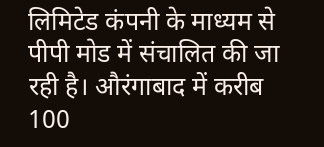लिमिटेड कंपनी के माध्यम से पीपी मोड में संचालित की जा रही है। औरंगाबाद में करीब 100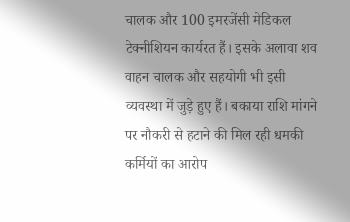चालक और 100 इमरजेंसी मेडिकल टेक्नीशियन कार्यरत हैं। इसके अलावा शव वाहन चालक और सहयोगी भी इसी व्यवस्था में जुड़े हुए हैं। बकाया राशि मांगने पर नौकरी से हटाने की मिल रही धमकी कर्मियों का आरोप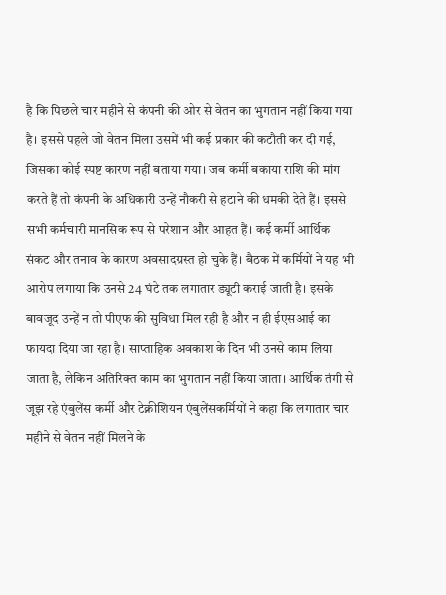है कि पिछले चार महीने से कंपनी की ओर से वेतन का भुगतान नहीं किया गया है। इससे पहले जो वेतन मिला उसमें भी कई प्रकार की कटौती कर दी गई, जिसका कोई स्पष्ट कारण नहीं बताया गया। जब कर्मी बकाया राशि की मांग करते हैं तो कंपनी के अधिकारी उन्हें नौकरी से हटाने की धमकी देते हैं। इससे सभी कर्मचारी मानसिक रूप से परेशान और आहत हैं। कई कर्मी आर्थिक संकट और तनाव के कारण अवसादग्रस्त हो चुके हैं। बैठक में कर्मियों ने यह भी आरोप लगाया कि उनसे 24 घंटे तक लगातार ड्यूटी कराई जाती है। इसके बावजूद उन्हें न तो पीएफ की सुविधा मिल रही है और न ही ईएसआई का फायदा दिया जा रहा है। साप्ताहिक अवकाश के दिन भी उनसे काम लिया जाता है, लेकिन अतिरिक्त काम का भुगतान नहीं किया जाता। आर्थिक तंगी से जूझ रहे एंबुलेंस कर्मी और टेक्नीशियन एंबुलेंसकर्मियों ने कहा कि लगातार चार महीने से वेतन नहीं मिलने के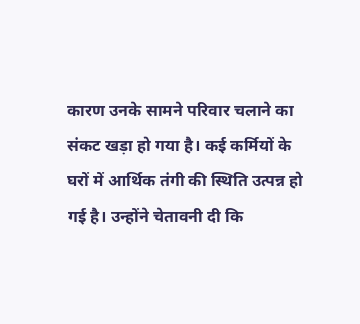कारण उनके सामने परिवार चलाने का संकट खड़ा हो गया है। कई कर्मियों के घरों में आर्थिक तंगी की स्थिति उत्पन्न हो गई है। उन्होंने चेतावनी दी कि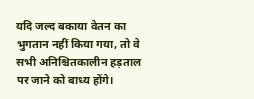यदि जल्द बकाया वेतन का भुगतान नहीं किया गया, तो वे सभी अनिश्चितकालीन हड़ताल पर जाने को बाध्य होंगे।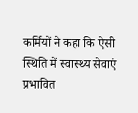कर्मियों ने कहा कि ऐसी स्थिति में स्वास्थ्य सेवाएं प्रभावित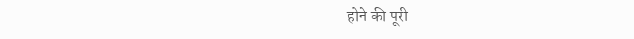होने की पूरी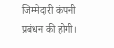जिम्मेदारी कंपनी प्रबंधन की होगी।